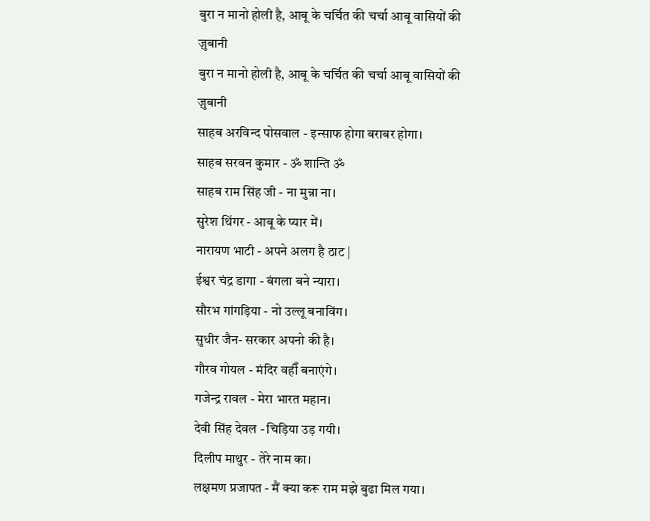बुरा न मानो होली है, आबू के चर्चित की चर्चा आबू वासियों की ज़ुबानी
बुरा न मानो होली है, आबू के चर्चित की चर्चा आबू वासियों की ज़ुबानी
साहब अरविन्द पोसवाल - इन्साफ होगा बराबर होगा।
साहब सरवन कुमार - ॐ शान्ति ॐ
साहब राम सिंह जी - ना मुन्ना ना।
सुरेश थिंगर - आबू के प्यार में।
नारायण भाटी - अपने अलग है ठाट |
ईश्वर चंद्र डागा - बंगला बने न्यारा।
सौरभ गांगड़िया - नो उल्लू बनाविंग।
सुधीर जैन- सरकार अपनो की है।
गौरव गोयल - मंदिर वहीँ बनाएंगे।
गजेन्द्र रावल - मेरा भारत महान।
देवी सिंह देवल - चिड़िया उड़ गयी।
दिलीप माथुर - तेरे नाम का।
लक्षमण प्रजापत - मैं क्या करू राम मझे बुढा मिल गया।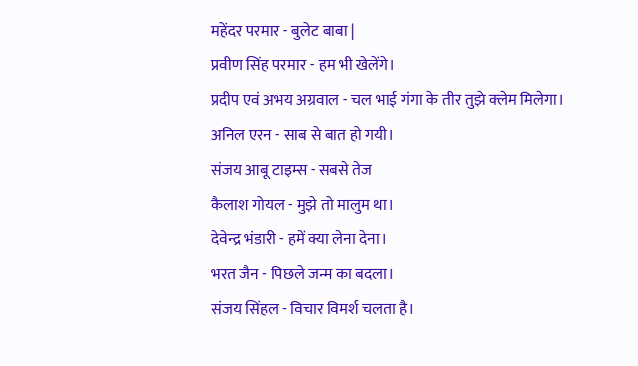महेंदर परमार - बुलेट बाबा |
प्रवीण सिंह परमार - हम भी खेलेंगे।
प्रदीप एवं अभय अग्रवाल - चल भाई गंगा के तीर तुझे क्लेम मिलेगा।
अनिल एरन - साब से बात हो गयी।
संजय आबू टाइम्स - सबसे तेज
कैलाश गोयल - मुझे तो मालुम था।
देवेन्द्र भंडारी - हमें क्या लेना देना।
भरत जैन - पिछले जन्म का बदला।
संजय सिंहल - विचार विमर्श चलता है।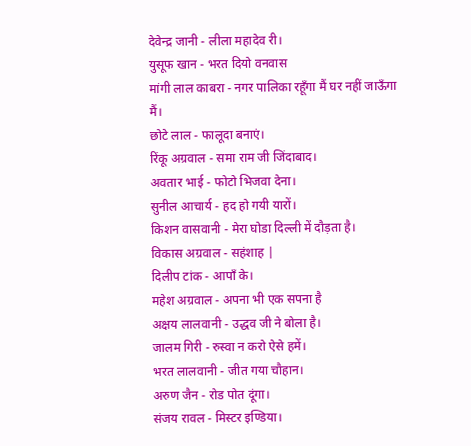देवेन्द्र जानी - लीला महादेव री।
युसूफ खान - भरत दियो वनवास
मांगी लाल काबरा - नगर पालिका रहूँगा मैं घर नहीं जाऊँगा मैं।
छोटे लाल - फालूदा बनाएं।
रिंकू अग्रवाल - समा राम जी जिंदाबाद।
अवतार भाई - फोटो भिजवा देना।
सुनील आचार्य - हद हो गयी यारों।
किशन वासवानी - मेरा घोडा दिल्ली में दौड़ता है।
विकास अग्रवाल - सहंशाह |
दिलीप टांक - आपाँ के।
महेश अग्रवाल - अपना भी एक सपना है
अक्षय लालवानी - उद्धव जी ने बोला है।
जालम गिरी - रुस्वा न करो ऐसे हमें।
भरत लालवानी - जीत गया चौहान।
अरुण जैन - रोड पोत दूंगा।
संजय रावल - मिस्टर इण्डिया।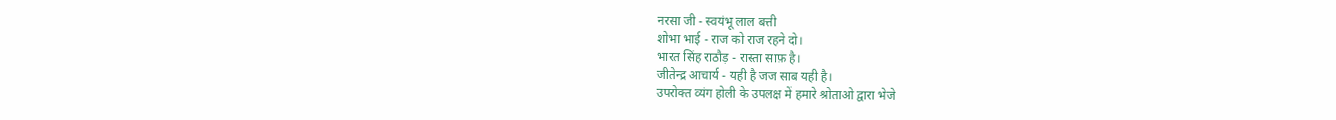नरसा जी - स्वयंभू लाल बत्ती
शोभा भाई - राज को राज रहने दो।
भारत सिंह राठौड़ - रास्ता साफ़ है।
जीतेन्द्र आचार्य - यही है जज साब यही है।
उपरोक्त व्यंग होली के उपलक्ष में हमारे श्रोताओ द्वारा भेजे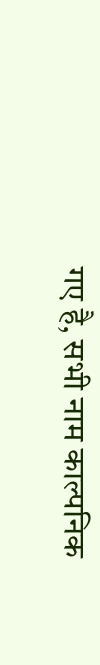गए है, सभी नाम काल्पनिक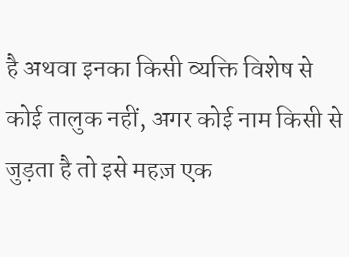है अथवा इनका किसी व्यक्ति विशेष से कोई तालुक नहीं, अगर कोई नाम किसी से जुड़ता है तो इसे महज़ एक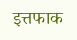इत्तफाक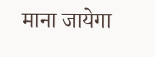माना जायेगा